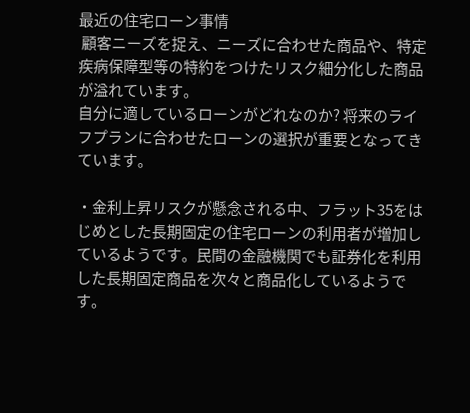最近の住宅ローン事情
 顧客ニーズを捉え、ニーズに合わせた商品や、特定疾病保障型等の特約をつけたリスク細分化した商品が溢れています。
自分に適しているローンがどれなのか? 将来のライフプランに合わせたローンの選択が重要となってきています。

・金利上昇リスクが懸念される中、フラット35をはじめとした長期固定の住宅ローンの利用者が増加しているようです。民間の金融機関でも証券化を利用した長期固定商品を次々と商品化しているようです。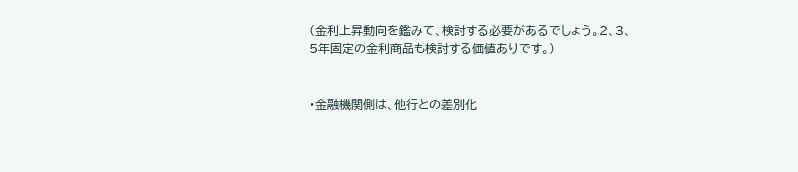(金利上昇動向を鑑みて、検討する必要があるでしょう。2、3、5年固定の金利商品も検討する価値ありです。)


・金融機関側は、他行との差別化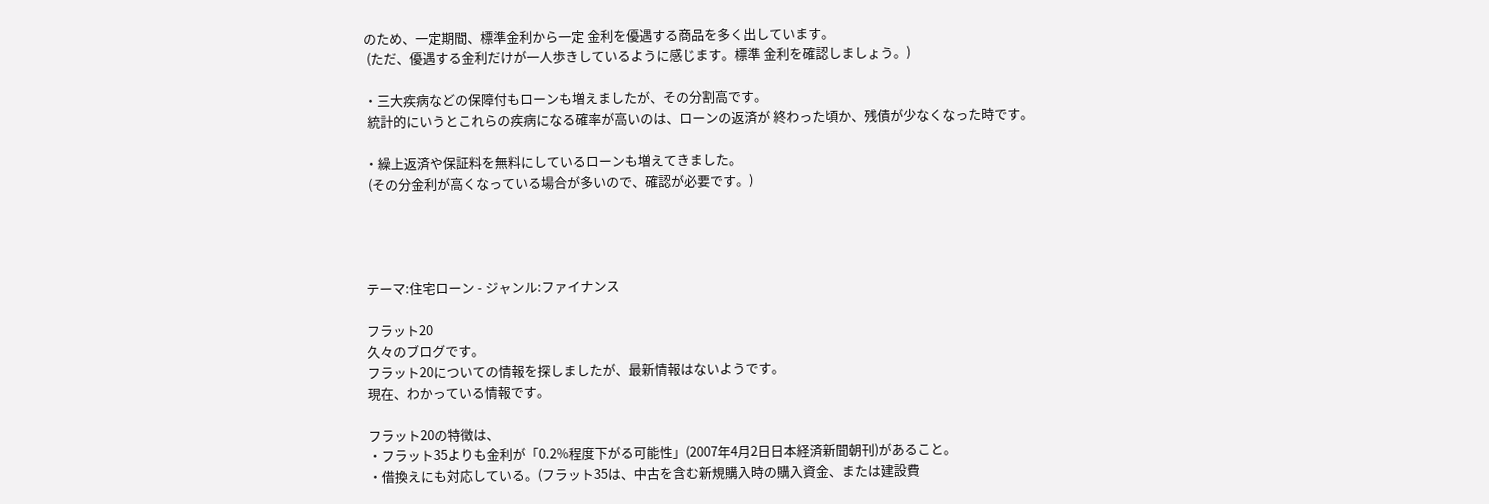のため、一定期間、標準金利から一定 金利を優遇する商品を多く出しています。
 (ただ、優遇する金利だけが一人歩きしているように感じます。標準 金利を確認しましょう。)

・三大疾病などの保障付もローンも増えましたが、その分割高です。
 統計的にいうとこれらの疾病になる確率が高いのは、ローンの返済が 終わった頃か、残債が少なくなった時です。

・繰上返済や保証料を無料にしているローンも増えてきました。
 (その分金利が高くなっている場合が多いので、確認が必要です。)




テーマ:住宅ローン - ジャンル:ファイナンス

フラット20
久々のブログです。
フラット20についての情報を探しましたが、最新情報はないようです。
現在、わかっている情報です。

フラット20の特徴は、
・フラット35よりも金利が「0.2%程度下がる可能性」(2007年4月2日日本経済新聞朝刊)があること。
・借換えにも対応している。(フラット35は、中古を含む新規購入時の購入資金、または建設費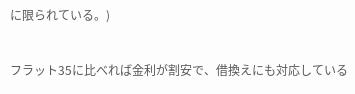に限られている。)

フラット35に比べれば金利が割安で、借換えにも対応している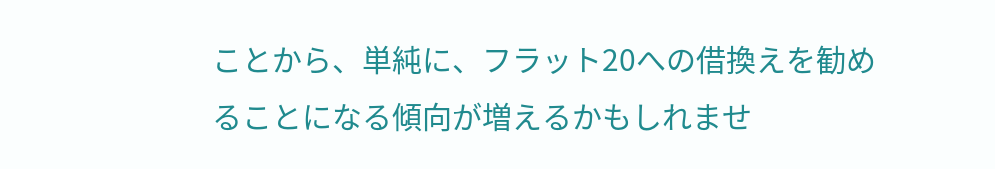ことから、単純に、フラット20への借換えを勧めることになる傾向が増えるかもしれませ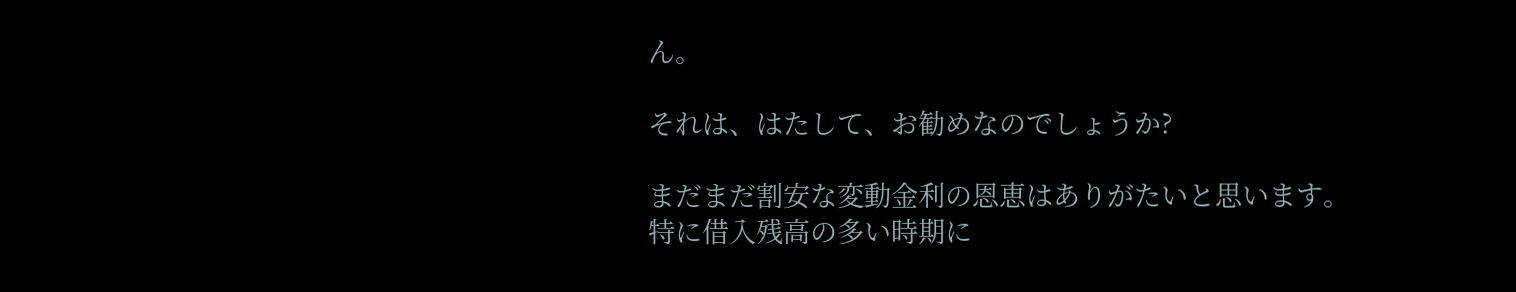ん。

それは、はたして、お勧めなのでしょうか?

まだまだ割安な変動金利の恩恵はありがたいと思います。特に借入残高の多い時期に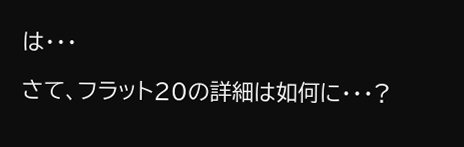は・・・

さて、フラット20の詳細は如何に・・・?